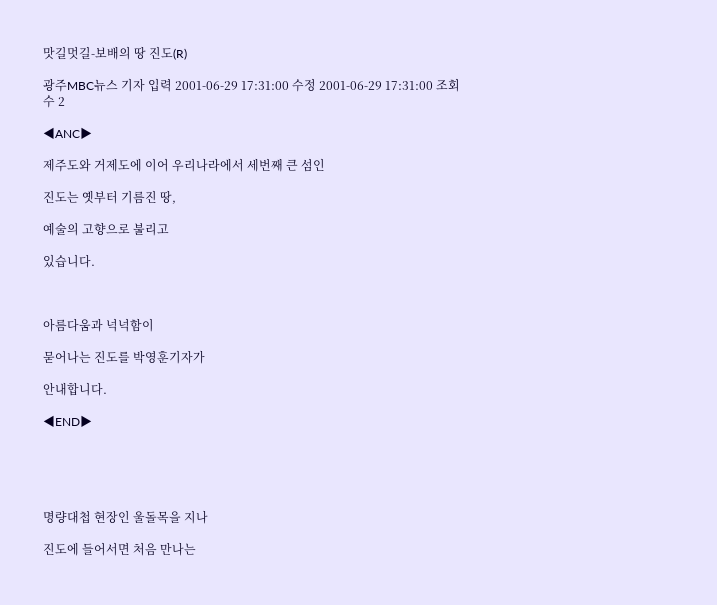맛길멋길-보배의 땅 진도(R)

광주MBC뉴스 기자 입력 2001-06-29 17:31:00 수정 2001-06-29 17:31:00 조회수 2

◀ANC▶

제주도와 거제도에 이어 우리나라에서 세번째 큰 섬인

진도는 옛부터 기름진 땅,

예술의 고향으로 불리고

있습니다.



아름다움과 넉넉함이

묻어나는 진도를 박영훈기자가

안내합니다.

◀END▶





명량대첩 현장인 울돌목을 지나

진도에 들어서면 처음 만나는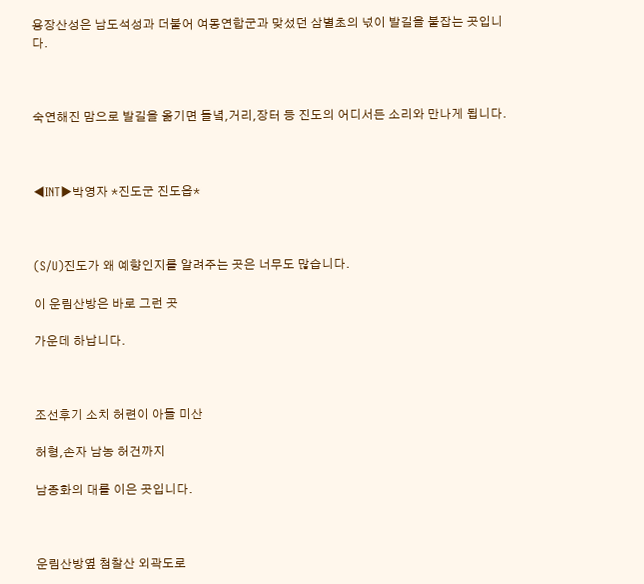용장산성은 남도석성과 더불어 여몽연합군과 맞섰던 삼별초의 넋이 발길을 붙잡는 곳입니다.



숙연해진 맘으로 발길을 옮기면 들녘,거리,장터 등 진도의 어디서든 소리와 만나게 됩니다.



◀INT▶박영자 *진도군 진도읍*



(S/U)진도가 왜 예향인지를 알려주는 곳은 너무도 많습니다.

이 운림산방은 바로 그런 곳

가운데 하납니다.



조선후기 소치 허련이 아들 미산

허형,손자 남농 허건까지

남종화의 대를 이은 곳입니다.



운림산방옆 첨찰산 외곽도로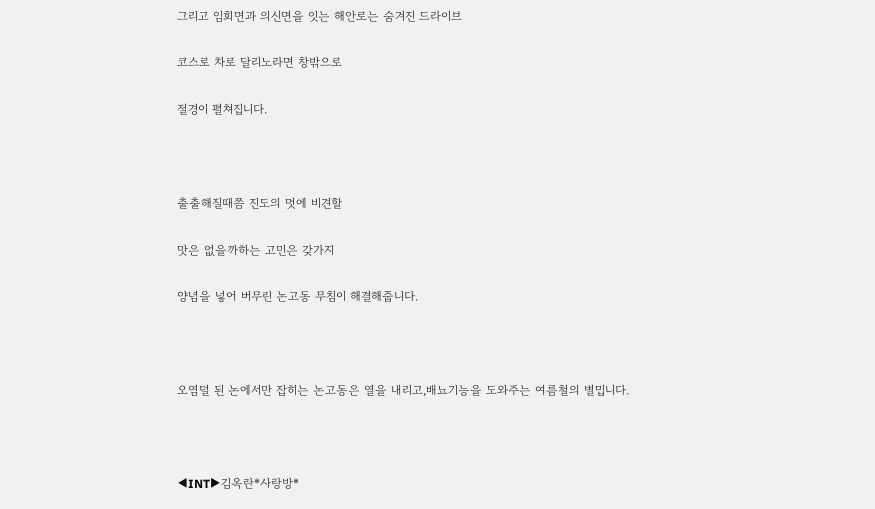그리고 임회면과 의신면을 잇는 해안로는 숨겨진 드라이브

코스로 차로 달리노라면 창밖으로

절경이 펼쳐집니다.



출출해질때쯤 진도의 멋에 비견할

맛은 없을까하는 고민은 갖가지

양념을 넣어 버무린 논고동 무침이 해결해줍니다.



오염덜 된 논에서만 잡히는 논고동은 열을 내리고,배뇨기능을 도와주는 여름철의 별밉니다.



◀INT▶김옥란*사랑방*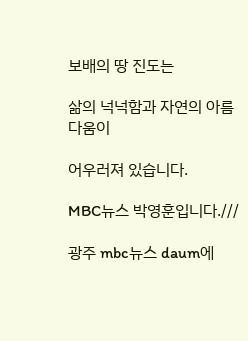보배의 땅 진도는

삶의 넉넉함과 자연의 아름다움이

어우러져 있습니다.

MBC뉴스 박영훈입니다.///

광주 mbc뉴스 daum에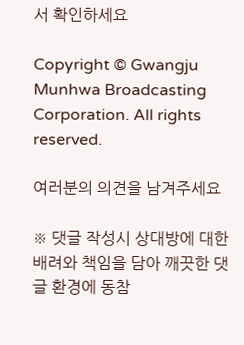서 확인하세요

Copyright © Gwangju Munhwa Broadcasting Corporation. All rights reserved.

여러분의 의견을 남겨주세요

※ 댓글 작성시 상대방에 대한 배려와 책임을 담아 깨끗한 댓글 환경에 동참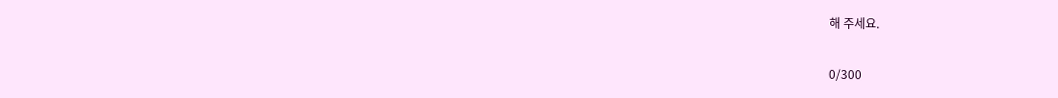해 주세요.

0/300